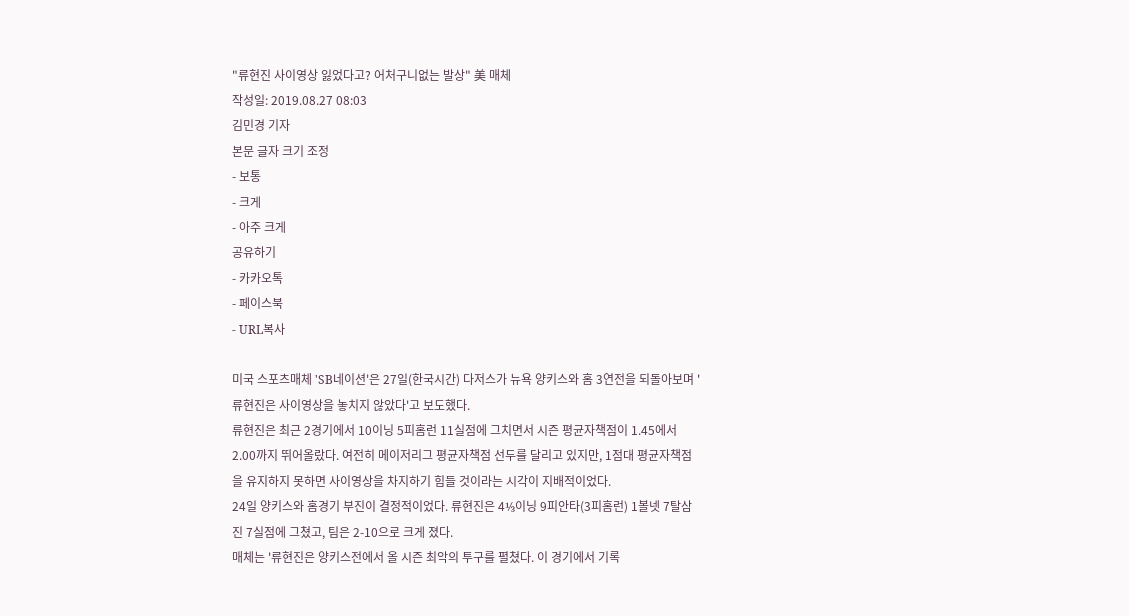"류현진 사이영상 잃었다고? 어처구니없는 발상" 美 매체
작성일: 2019.08.27 08:03
김민경 기자
본문 글자 크기 조정
- 보통
- 크게
- 아주 크게
공유하기
- 카카오톡
- 페이스북
- URL복사

미국 스포츠매체 'SB네이션'은 27일(한국시간) 다저스가 뉴욕 양키스와 홈 3연전을 되돌아보며 '류현진은 사이영상을 놓치지 않았다'고 보도했다.
류현진은 최근 2경기에서 10이닝 5피홈런 11실점에 그치면서 시즌 평균자책점이 1.45에서 2.00까지 뛰어올랐다. 여전히 메이저리그 평균자책점 선두를 달리고 있지만, 1점대 평균자책점을 유지하지 못하면 사이영상을 차지하기 힘들 것이라는 시각이 지배적이었다.
24일 양키스와 홈경기 부진이 결정적이었다. 류현진은 4⅓이닝 9피안타(3피홈런) 1볼넷 7탈삼진 7실점에 그쳤고, 팀은 2-10으로 크게 졌다.
매체는 '류현진은 양키스전에서 올 시즌 최악의 투구를 펼쳤다. 이 경기에서 기록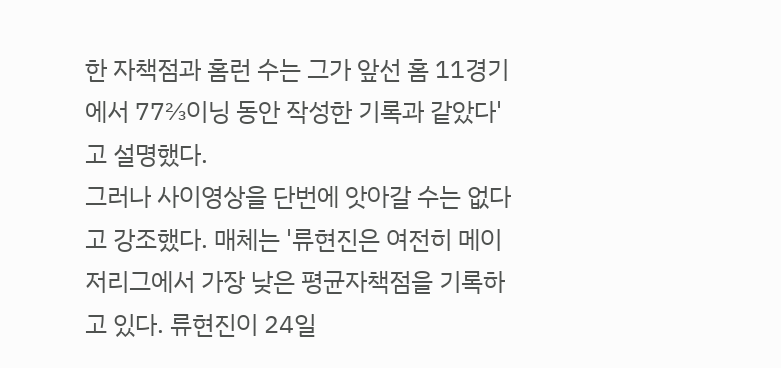한 자책점과 홈런 수는 그가 앞선 홈 11경기에서 77⅔이닝 동안 작성한 기록과 같았다'고 설명했다.
그러나 사이영상을 단번에 앗아갈 수는 없다고 강조했다. 매체는 '류현진은 여전히 메이저리그에서 가장 낮은 평균자책점을 기록하고 있다. 류현진이 24일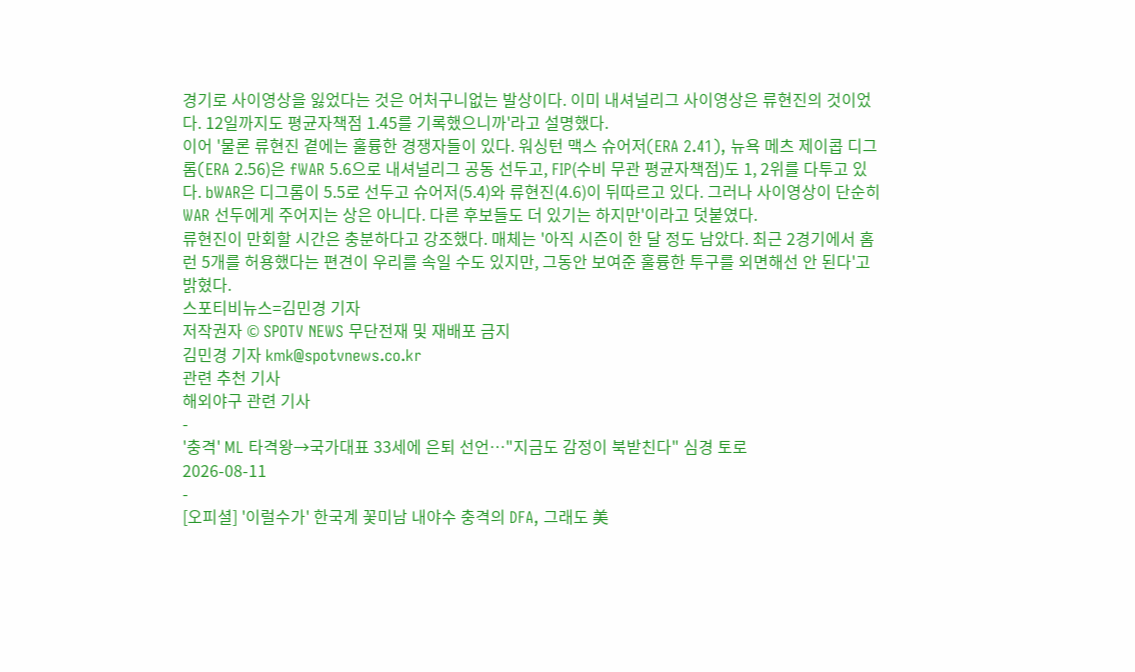경기로 사이영상을 잃었다는 것은 어처구니없는 발상이다. 이미 내셔널리그 사이영상은 류현진의 것이었다. 12일까지도 평균자책점 1.45를 기록했으니까'라고 설명했다.
이어 '물론 류현진 곁에는 훌륭한 경쟁자들이 있다. 워싱턴 맥스 슈어저(ERA 2.41), 뉴욕 메츠 제이콥 디그롬(ERA 2.56)은 fWAR 5.6으로 내셔널리그 공동 선두고, FIP(수비 무관 평균자책점)도 1, 2위를 다투고 있다. bWAR은 디그롬이 5.5로 선두고 슈어저(5.4)와 류현진(4.6)이 뒤따르고 있다. 그러나 사이영상이 단순히 WAR 선두에게 주어지는 상은 아니다. 다른 후보들도 더 있기는 하지만'이라고 덧붙였다.
류현진이 만회할 시간은 충분하다고 강조했다. 매체는 '아직 시즌이 한 달 정도 남았다. 최근 2경기에서 홈런 5개를 허용했다는 편견이 우리를 속일 수도 있지만, 그동안 보여준 훌륭한 투구를 외면해선 안 된다'고 밝혔다.
스포티비뉴스=김민경 기자
저작권자 © SPOTV NEWS 무단전재 및 재배포 금지
김민경 기자 kmk@spotvnews.co.kr
관련 추천 기사
해외야구 관련 기사
-
'충격' ML 타격왕→국가대표 33세에 은퇴 선언…"지금도 감정이 북받친다" 심경 토로
2026-08-11
-
[오피셜] '이럴수가' 한국계 꽃미남 내야수 충격의 DFA, 그래도 美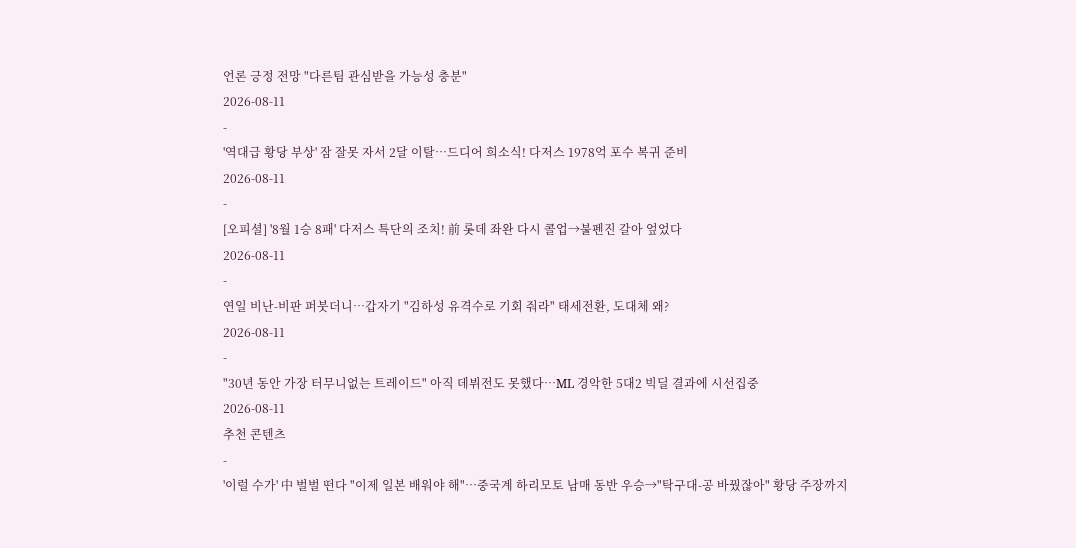언론 긍정 전망 "다른팀 관심받을 가능성 충분"
2026-08-11
-
'역대급 황당 부상' 잠 잘못 자서 2달 이탈…드디어 희소식! 다저스 1978억 포수 복귀 준비
2026-08-11
-
[오피셜] '8월 1승 8패' 다저스 특단의 조치! 前 롯데 좌완 다시 콜업→불펜진 갈아 엎었다
2026-08-11
-
연일 비난-비판 퍼붓더니…갑자기 "김하성 유격수로 기회 줘라" 태세전환, 도대체 왜?
2026-08-11
-
"30년 동안 가장 터무니없는 트레이드" 아직 데뷔전도 못했다…ML 경악한 5대2 빅딜 결과에 시선집중
2026-08-11
추천 콘텐츠
-
'이럴 수가' 中 벌벌 떤다 "이제 일본 배워야 해"…중국계 하리모토 남매 동반 우승→"탁구대-공 바꿨잖아" 황당 주장까지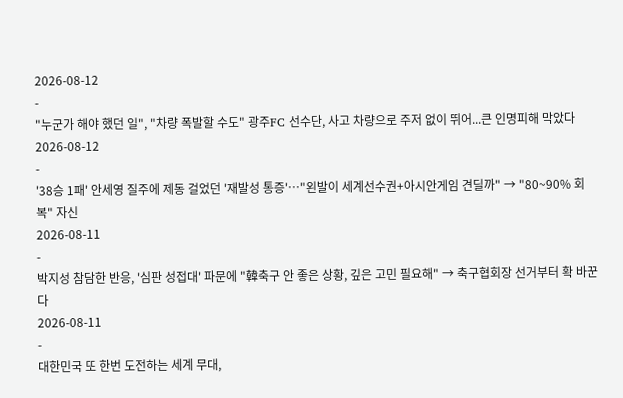2026-08-12
-
"누군가 해야 했던 일", "차량 폭발할 수도" 광주FC 선수단, 사고 차량으로 주저 없이 뛰어...큰 인명피해 막았다
2026-08-12
-
'38승 1패' 안세영 질주에 제동 걸었던 '재발성 통증'…"왼발이 세계선수권+아시안게임 견딜까" → "80~90% 회복" 자신
2026-08-11
-
박지성 참담한 반응, '심판 성접대' 파문에 "韓축구 안 좋은 상황, 깊은 고민 필요해" → 축구협회장 선거부터 확 바꾼다
2026-08-11
-
대한민국 또 한번 도전하는 세계 무대,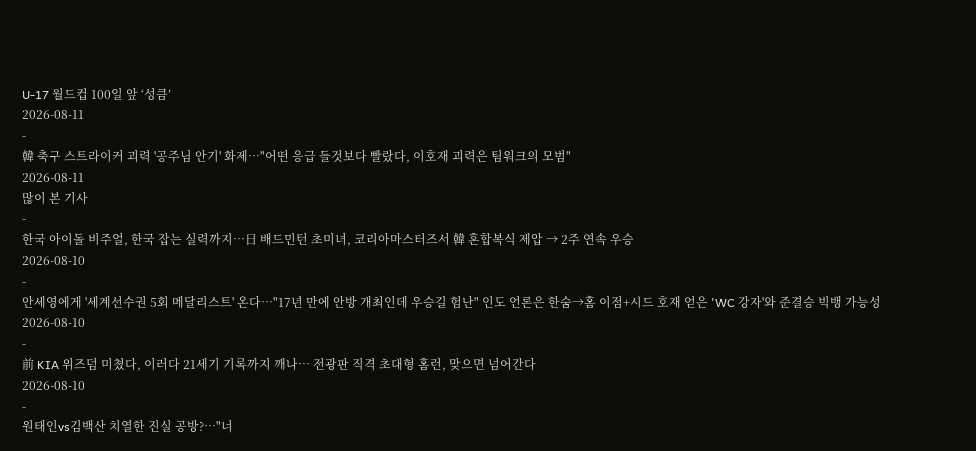U-17 월드컵 100일 앞 ‘성큼’
2026-08-11
-
韓 축구 스트라이커 괴력 '공주님 안기' 화제…"어떤 응급 들것보다 빨랐다, 이호재 괴력은 팀워크의 모범"
2026-08-11
많이 본 기사
-
한국 아이돌 비주얼, 한국 잡는 실력까지…日 배드민턴 초미녀, 코리아마스터즈서 韓 혼합복식 제압 → 2주 연속 우승
2026-08-10
-
안세영에게 '세계선수권 5회 메달리스트' 온다…"17년 만에 안방 개최인데 우승길 험난" 인도 언론은 한숨→홈 이점+시드 호재 얻은 'WC 강자'와 준결승 빅뱅 가능성
2026-08-10
-
前 KIA 위즈덤 미쳤다, 이러다 21세기 기록까지 깨나… 전광판 직격 초대형 홈런, 맞으면 넘어간다
2026-08-10
-
원태인vs김백산 치열한 진실 공방?…"너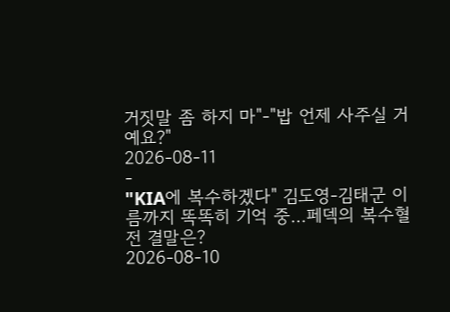거짓말 좀 하지 마"-"밥 언제 사주실 거예요?"
2026-08-11
-
"KIA에 복수하겠다" 김도영-김태군 이름까지 똑똑히 기억 중…페덱의 복수혈전 결말은?
2026-08-10